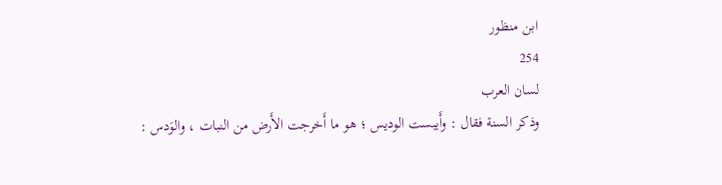ابن منظور
254
لسان العرب
وذكر السنة فقال : وأَيبست الوديس ؛ هو ما أَخرجت الأَرض من النبات ، والوَدس :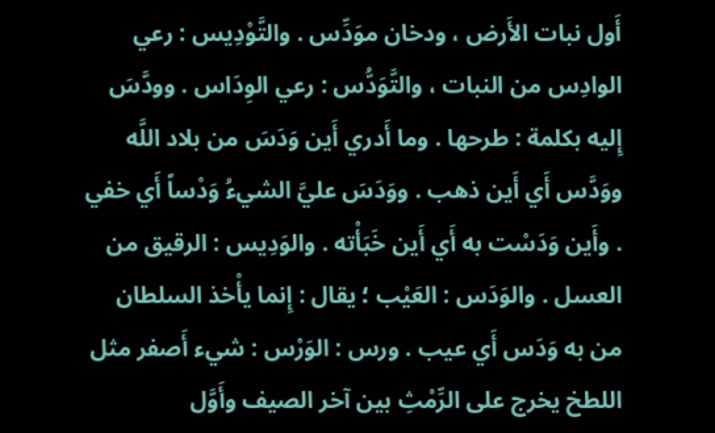أَول نبات الأَرض ، ودخان موَدِّس . والتَّوْدِيس : رعي الوادِس من النبات ، والتَّوَدُّس : رعي الوِدَاس . وودَّسَ إِليه بكلمة : طرحها . وما أَدري أَين وَدَسَ من بلاد اللَّه ووَدَّس أَي أَين ذهب . ووَدَسَ عليَّ الشيءُ وَدْساً أَي خفي . وأَين وَدَسْت به أَي أَين خَبَأْته . والوَدِيس : الرقيق من العسل . والوَدَس : العَيْب ؛ يقال : إِنما يأْخذ السلطان من به وَدَس أَي عيب . ورس : الوَرْس : شيء أَصفر مثل اللطخ يخرج على الرِّمْثِ بين آخر الصيف وأَوَّل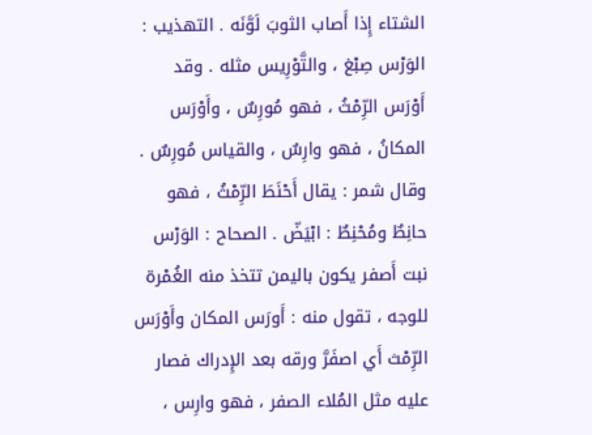الشتاء إِذا أَصاب الثوبَ لَوَّنَه . التهذيب : الوَرْس صِبْغ ، والتَّوْرِيس مثله . وقد أَوْرَس الرِّمْثُ ، فهو مُورِسٌ ، وأَوْرَس المكانُ ، فهو وارِسٌ ، والقياس مُورِسٌ . وقال شمر : يقال أَحْنَطَ الرِّمْثُ ، فهو حانِطٌ ومُحْنِطٌ : ابْيَضّ . الصحاح : الوَرْس نبت أَصفر يكون باليمن تتخذ منه الغُمْرة للوجه ، تقول منه : أَورَس المكان وأَوْرَس الرِّمْث أَي اصفَرَّ ورقه بعد الإِدراك فصار عليه مثل المُلاء الصفر ، فهو وارِس ،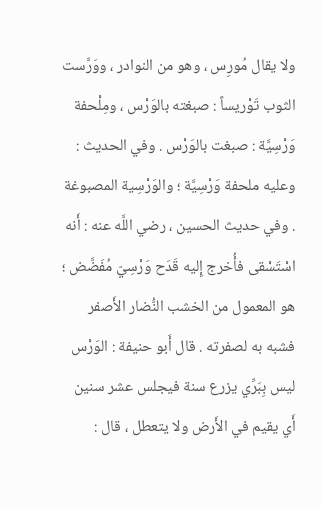ولا يقال مُورِس ، وهو من النوادر ، ووَرَّست الثوب تَوْريساً : صبغته بالوَرْس ، ومِلْحفة وَرْسِيَّة : صبغت بالوَرْس . وفي الحديث : وعليه ملحفة وَرْسِيَّة ؛ والوَرْسِية المصبوغة . وفي حديث الحسين ، رضي اللَّه عنه : أَنه اسْتَسْقى فأُخرج إِليه قَدَح وَرْسِيّ مُفَضَّض ؛ هو المعمول من الخشب النُّضار الأَصفر فشبه به لصفرته . قال أَبو حنيفة : الوَرْس ليس بِبَرِّي يزرع سنة فيجلس عشر سنين أَي يقيم في الأَرض ولا يتعطل ، قال :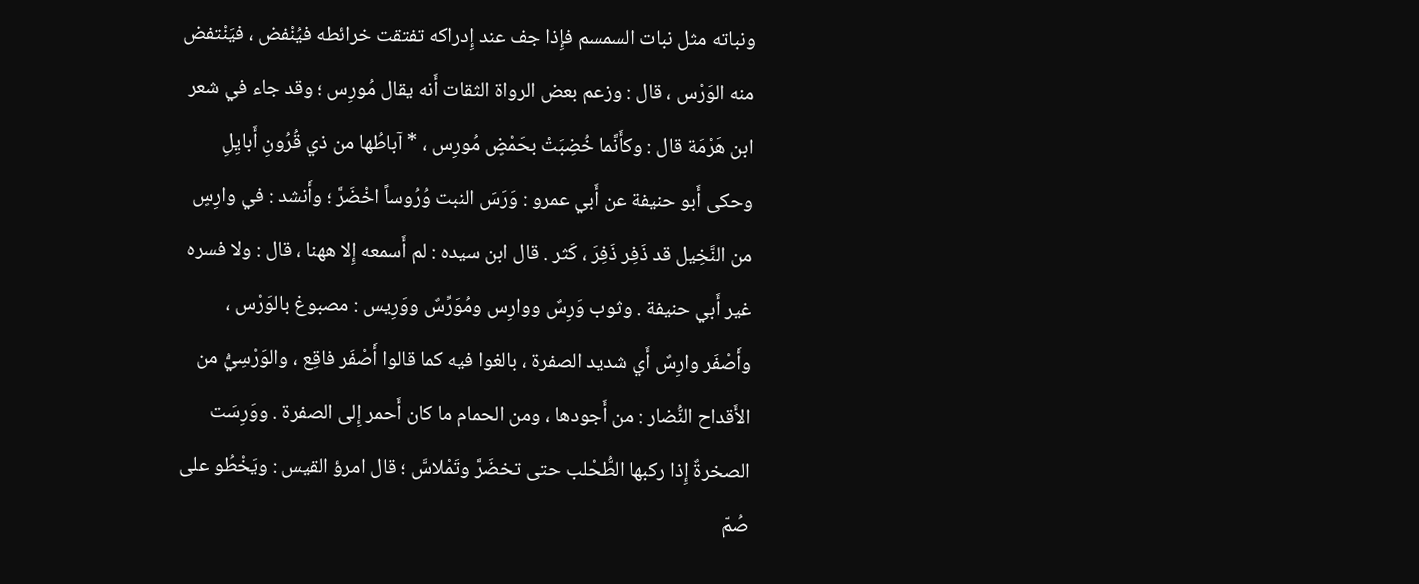ونباته مثل نبات السمسم فإِذا جف عند إِدراكه تفتقت خرائطه فيُنْفض ، فيَنْتفض منه الوَرْس ، قال : وزعم بعض الرواة الثقات أَنه يقال مُورِس ؛ وقد جاء في شعر ابن هَرْمَة قال : وكأَنَّما خُضِبَتْ بحَمْضٍ مُورِس ، * آباطُها من ذي قُرُونِ أَبايِلِ وحكى أَبو حنيفة عن أَبي عمرو : وَرَسَ النبت وُرُوساً اخْضَرَّ ؛ وأَنشد : في وارِسٍ من النَّخِيل قد ذَفِر ذَفِرَ ، كَثر . قال ابن سيده : لم أَسمعه إِلا ههنا ، قال : ولا فسره غير أَبي حنيفة . وثوب وَرِسٌ ووارِس ومُوَرِّسٌ ووَرِيس : مصبوغ بالوَرْس ، وأَصْفَر وارِسٌ أَي شديد الصفرة ، بالغوا فيه كما قالوا أَصْفَر فاقِع ، والوَرْسِيُّ من الأَقداح النُّضار : من أَجودها ، ومن الحمام ما كان أَحمر إِلى الصفرة . ووَرِسَت الصخرةٌ إِذا ركبها الطُّحْلب حتى تخضَرَّ وتَمْلاسَّ ؛ قال امرؤ القيس : ويَخْطُو على صُمّ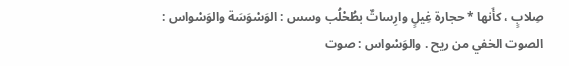صِلابٍ ، كأَنها * حجارة غِيلٍ وارِساتٌ بطُحْلُب وسس : الوَسْوَسَة والوَسْواس : الصوت الخفي من ريح . والوَسْواس : صوت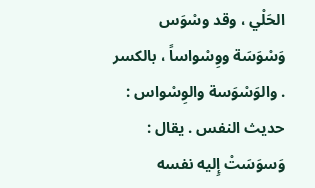الحَلْي ، وقد وسْوَس وَسْوَسَة ووِسْواساً ، بالكسر . والوَسْوَسة والوِسْواس : حديث النفس . يقال : وَسوَسَتْ إِليه نفسه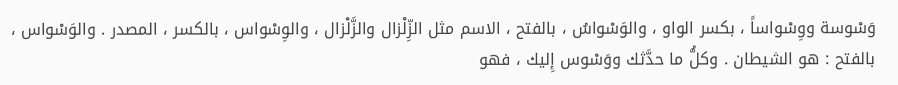وَسْوسة ووِسْواساً ، بكسر الواو ، والوَسْواسُ ، بالفتح ، الاسم مثل الزِّلْزال والزَّلْزال ، والوِسْواس ، بالكسر ، المصدر . والوَسْواس ، بالفتح : هو الشيطان . وكلُّ ما حدَّثك ووَسْوس إِليك ، فهو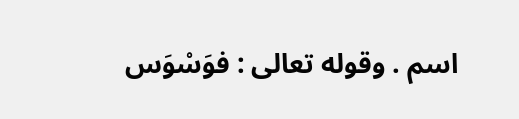اسم . وقوله تعالى : فوَسْوَس